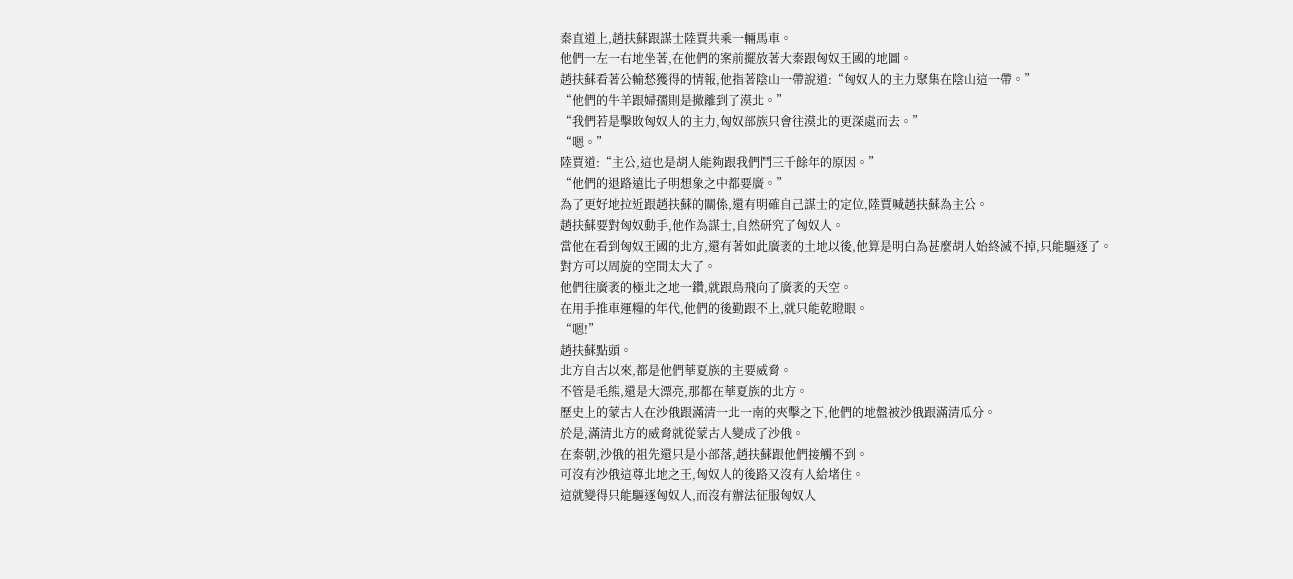秦直道上,趙扶蘇跟謀士陸賈共乘一輛馬車。
他們一左一右地坐著,在他們的案前擺放著大秦跟匈奴王國的地圖。
趙扶蘇看著公輸愁獲得的情報,他指著陰山一帶說道:“匈奴人的主力聚集在陰山這一帶。”
“他們的牛羊跟婦孺則是撤離到了漠北。”
“我們若是擊敗匈奴人的主力,匈奴部族只會往漠北的更深處而去。”
“嗯。”
陸賈道:“主公,這也是胡人能夠跟我們鬥三千餘年的原因。”
“他們的退路遠比子明想象之中都要廣。”
為了更好地拉近跟趙扶蘇的關係,還有明確自己謀士的定位,陸賈喊趙扶蘇為主公。
趙扶蘇要對匈奴動手,他作為謀士,自然研究了匈奴人。
當他在看到匈奴王國的北方,還有著如此廣袤的土地以後,他算是明白為甚麼胡人始終滅不掉,只能驅逐了。
對方可以周旋的空間太大了。
他們往廣袤的極北之地一鑽,就跟鳥飛向了廣袤的天空。
在用手推車運糧的年代,他們的後勤跟不上,就只能乾瞪眼。
“嗯!”
趙扶蘇點頭。
北方自古以來,都是他們華夏族的主要威脅。
不管是毛熊,還是大漂亮,那都在華夏族的北方。
歷史上的蒙古人在沙俄跟滿清一北一南的夾擊之下,他們的地盤被沙俄跟滿清瓜分。
於是,滿清北方的威脅就從蒙古人變成了沙俄。
在秦朝,沙俄的祖先還只是小部落,趙扶蘇跟他們接觸不到。
可沒有沙俄這尊北地之王,匈奴人的後路又沒有人給堵住。
這就變得只能驅逐匈奴人,而沒有辦法征服匈奴人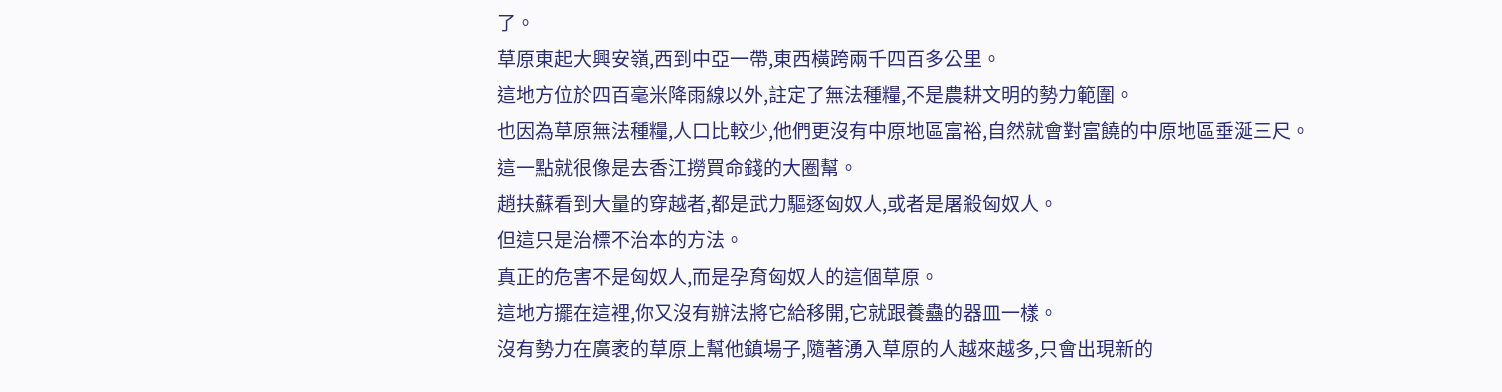了。
草原東起大興安嶺,西到中亞一帶,東西橫跨兩千四百多公里。
這地方位於四百毫米降雨線以外,註定了無法種糧,不是農耕文明的勢力範圍。
也因為草原無法種糧,人口比較少,他們更沒有中原地區富裕,自然就會對富饒的中原地區垂涎三尺。
這一點就很像是去香江撈買命錢的大圈幫。
趙扶蘇看到大量的穿越者,都是武力驅逐匈奴人,或者是屠殺匈奴人。
但這只是治標不治本的方法。
真正的危害不是匈奴人,而是孕育匈奴人的這個草原。
這地方擺在這裡,你又沒有辦法將它給移開,它就跟養蠱的器皿一樣。
沒有勢力在廣袤的草原上幫他鎮場子,隨著湧入草原的人越來越多,只會出現新的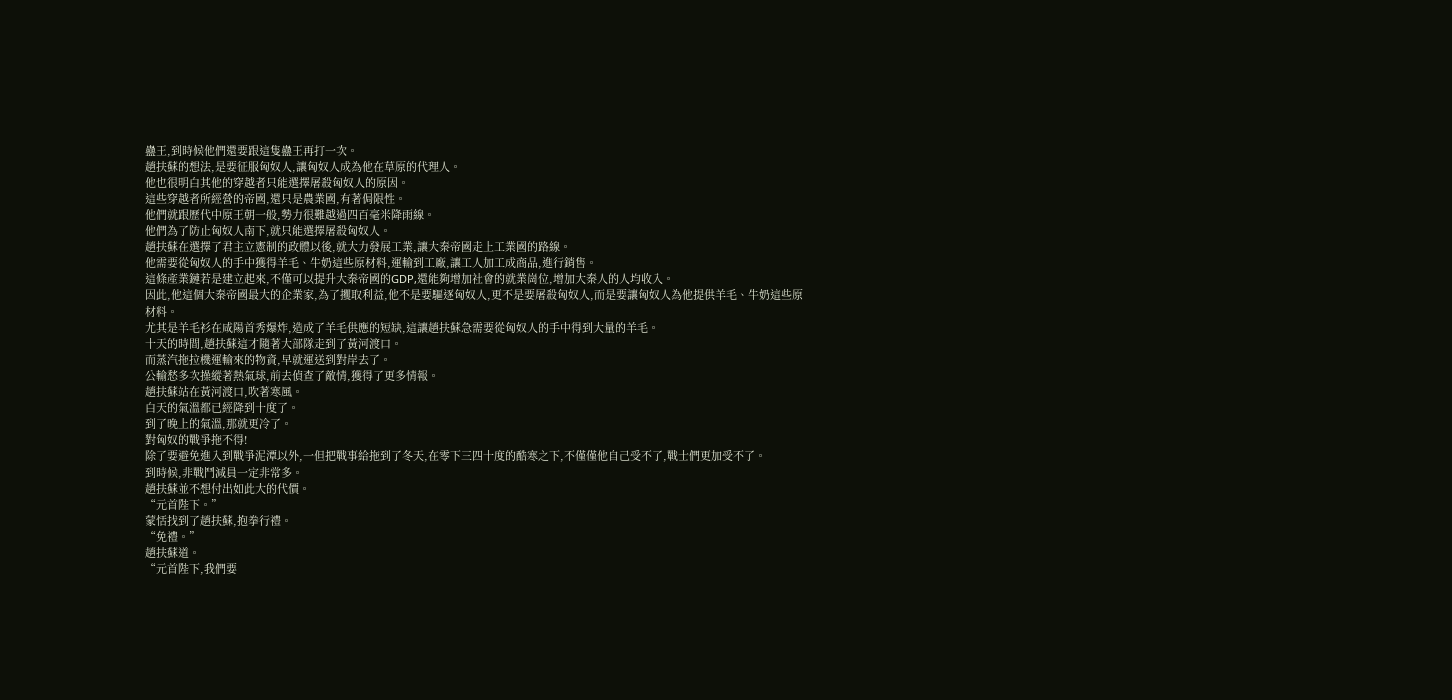蠱王,到時候他們還要跟這隻蠱王再打一次。
趙扶蘇的想法,是要征服匈奴人,讓匈奴人成為他在草原的代理人。
他也很明白其他的穿越者只能選擇屠殺匈奴人的原因。
這些穿越者所經營的帝國,還只是農業國,有著侷限性。
他們就跟歷代中原王朝一般,勢力很難越過四百毫米降雨線。
他們為了防止匈奴人南下,就只能選擇屠殺匈奴人。
趙扶蘇在選擇了君主立憲制的政體以後,就大力發展工業,讓大秦帝國走上工業國的路線。
他需要從匈奴人的手中獲得羊毛、牛奶這些原材料,運輸到工廠,讓工人加工成商品,進行銷售。
這條產業鏈若是建立起來,不僅可以提升大秦帝國的GDP,還能夠增加社會的就業崗位,增加大秦人的人均收入。
因此,他這個大秦帝國最大的企業家,為了攫取利益,他不是要驅逐匈奴人,更不是要屠殺匈奴人,而是要讓匈奴人為他提供羊毛、牛奶這些原材料。
尤其是羊毛衫在咸陽首秀爆炸,造成了羊毛供應的短缺,這讓趙扶蘇急需要從匈奴人的手中得到大量的羊毛。
十天的時間,趙扶蘇這才隨著大部隊走到了黃河渡口。
而蒸汽拖拉機運輸來的物資,早就運送到對岸去了。
公輸愁多次操縱著熱氣球,前去偵查了敵情,獲得了更多情報。
趙扶蘇站在黃河渡口,吹著寒風。
白天的氣溫都已經降到十度了。
到了晚上的氣溫,那就更冷了。
對匈奴的戰爭拖不得!
除了要避免進入到戰爭泥潭以外,一但把戰事給拖到了冬天,在零下三四十度的酷寒之下,不僅僅他自己受不了,戰士們更加受不了。
到時候,非戰鬥減員一定非常多。
趙扶蘇並不想付出如此大的代價。
“元首陛下。”
蒙恬找到了趙扶蘇,抱拳行禮。
“免禮。”
趙扶蘇道。
“元首陛下,我們要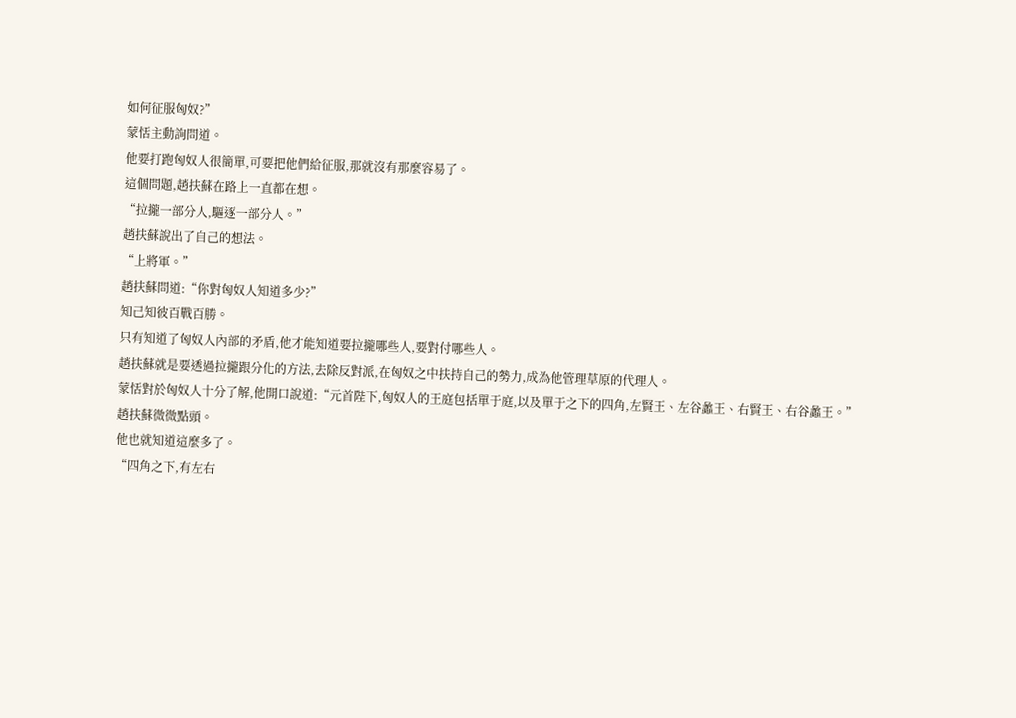如何征服匈奴?”
蒙恬主動詢問道。
他要打跑匈奴人很簡單,可要把他們給征服,那就沒有那麼容易了。
這個問題,趙扶蘇在路上一直都在想。
“拉攏一部分人,驅逐一部分人。”
趙扶蘇說出了自己的想法。
“上將軍。”
趙扶蘇問道:“你對匈奴人知道多少?”
知己知彼百戰百勝。
只有知道了匈奴人內部的矛盾,他才能知道要拉攏哪些人,要對付哪些人。
趙扶蘇就是要透過拉攏跟分化的方法,去除反對派,在匈奴之中扶持自己的勢力,成為他管理草原的代理人。
蒙恬對於匈奴人十分了解,他開口說道:“元首陛下,匈奴人的王庭包括單于庭,以及單于之下的四角,左賢王、左谷蠡王、右賢王、右谷蠡王。”
趙扶蘇微微點頭。
他也就知道這麼多了。
“四角之下,有左右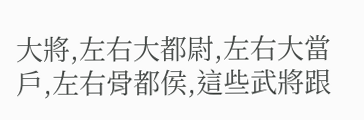大將,左右大都尉,左右大當戶,左右骨都侯,這些武將跟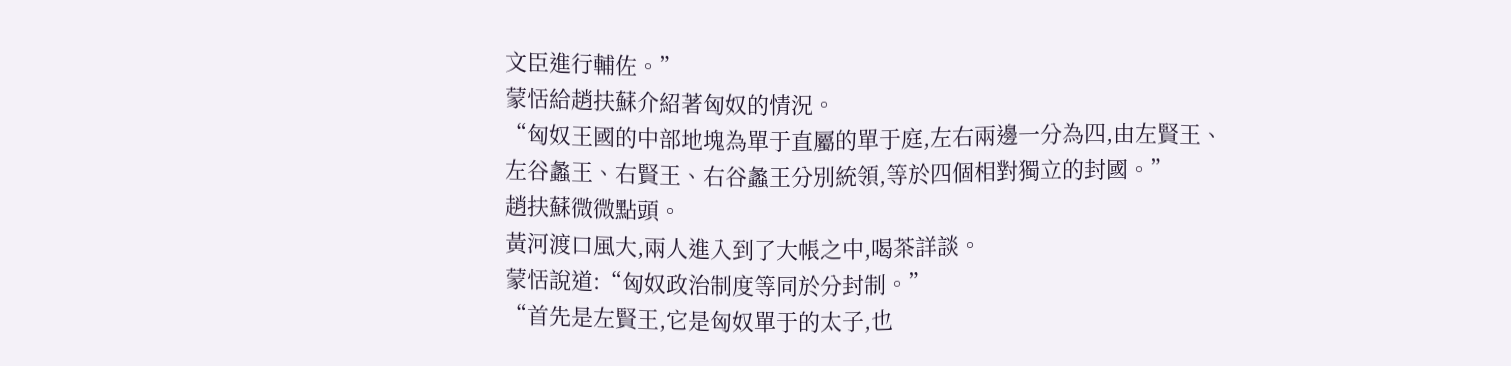文臣進行輔佐。”
蒙恬給趙扶蘇介紹著匈奴的情況。
“匈奴王國的中部地塊為單于直屬的單于庭,左右兩邊一分為四,由左賢王、左谷蠡王、右賢王、右谷蠡王分別統領,等於四個相對獨立的封國。”
趙扶蘇微微點頭。
黃河渡口風大,兩人進入到了大帳之中,喝茶詳談。
蒙恬說道:“匈奴政治制度等同於分封制。”
“首先是左賢王,它是匈奴單于的太子,也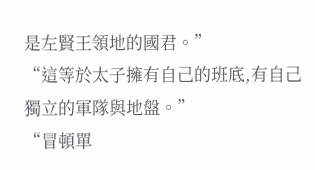是左賢王領地的國君。”
“這等於太子擁有自己的班底,有自己獨立的軍隊與地盤。”
“冒頓單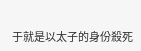于就是以太子的身份殺死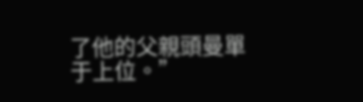了他的父親頭曼單于上位。”